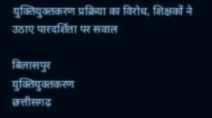युक्तियुक्तकरण प्रक्रिया का विरोध, शिक्षकों ने उठाए पारदर्शिता पर सवाल

बिलासपुर
युक्तियुक्तकरण
छत्तीसगढ़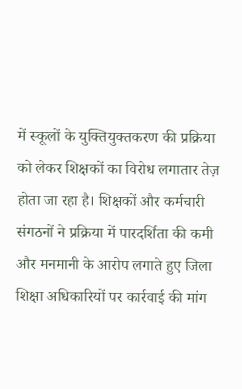में स्कूलों के युक्तियुक्तकरण की प्रक्रिया को लेकर शिक्षकों का विरोध लगातार तेज़ होता जा रहा है। शिक्षकों और कर्मचारी संगठनों ने प्रक्रिया में पारदर्शिता की कमी और मनमानी के आरोप लगाते हुए जिला शिक्षा अधिकारियों पर कार्रवाई की मांग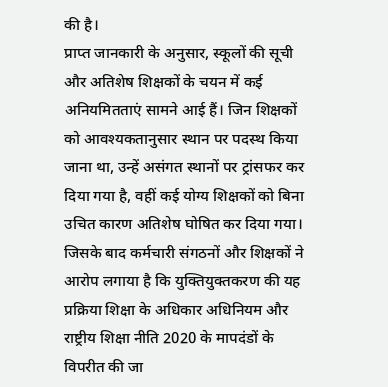की है।
प्राप्त जानकारी के अनुसार, स्कूलों की सूची और अतिशेष शिक्षकों के चयन में कई अनियमितताएं सामने आई हैं। जिन शिक्षकों को आवश्यकतानुसार स्थान पर पदस्थ किया जाना था, उन्हें असंगत स्थानों पर ट्रांसफर कर दिया गया है, वहीं कई योग्य शिक्षकों को बिना उचित कारण अतिशेष घोषित कर दिया गया।
जिसके बाद कर्मचारी संगठनों और शिक्षकों ने आरोप लगाया है कि युक्तियुक्तकरण की यह प्रक्रिया शिक्षा के अधिकार अधिनियम और राष्ट्रीय शिक्षा नीति 2020 के मापदंडों के विपरीत की जा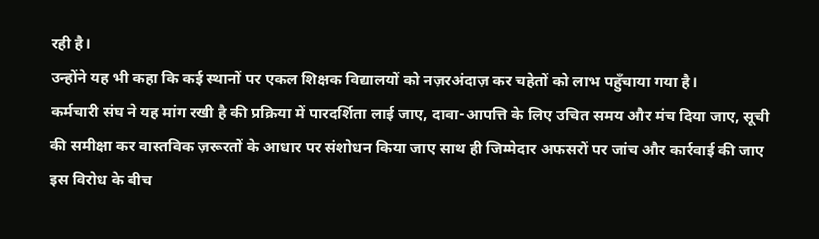रही है।
उन्होंने यह भी कहा कि कई स्थानों पर एकल शिक्षक विद्यालयों को नज़रअंदाज़ कर चहेतों को लाभ पहुँचाया गया है।
कर्मचारी संघ ने यह मांग रखी है की प्रक्रिया में पारदर्शिता लाई जाए, दावा-आपत्ति के लिए उचित समय और मंच दिया जाए, सूची की समीक्षा कर वास्तविक ज़रूरतों के आधार पर संशोधन किया जाए साथ ही जिम्मेदार अफसरों पर जांच और कार्रवाई की जाए
इस विरोध के बीच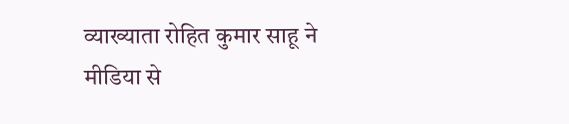व्याख्याता रोहित कुमार साहू ने मीडिया से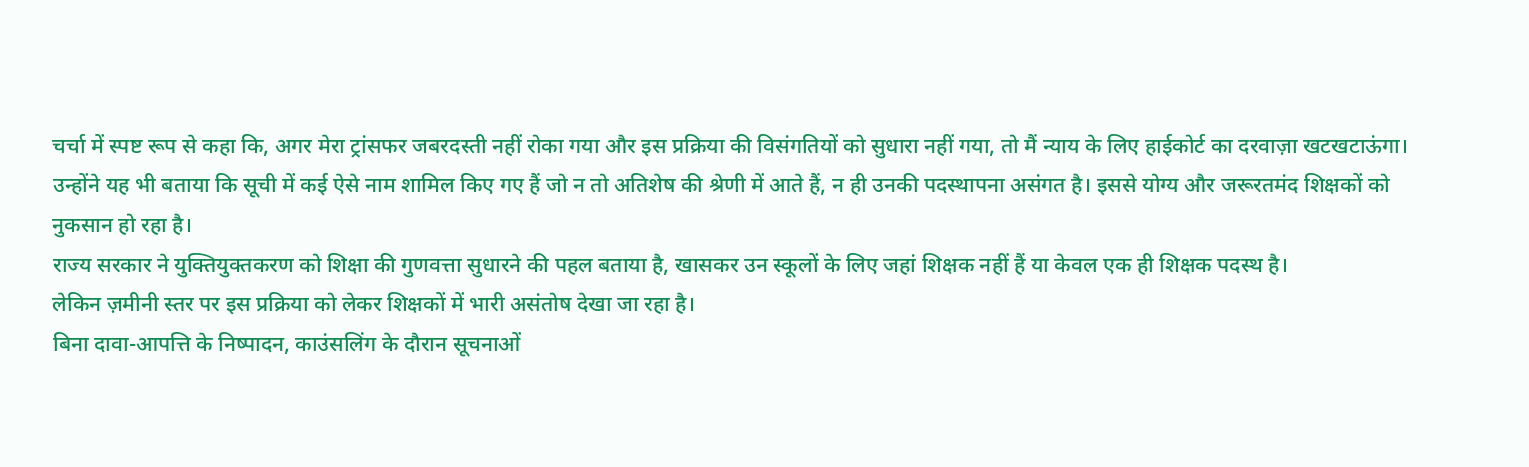चर्चा में स्पष्ट रूप से कहा कि, अगर मेरा ट्रांसफर जबरदस्ती नहीं रोका गया और इस प्रक्रिया की विसंगतियों को सुधारा नहीं गया, तो मैं न्याय के लिए हाईकोर्ट का दरवाज़ा खटखटाऊंगा।
उन्होंने यह भी बताया कि सूची में कई ऐसे नाम शामिल किए गए हैं जो न तो अतिशेष की श्रेणी में आते हैं, न ही उनकी पदस्थापना असंगत है। इससे योग्य और जरूरतमंद शिक्षकों को नुकसान हो रहा है।
राज्य सरकार ने युक्तियुक्तकरण को शिक्षा की गुणवत्ता सुधारने की पहल बताया है, खासकर उन स्कूलों के लिए जहां शिक्षक नहीं हैं या केवल एक ही शिक्षक पदस्थ है।
लेकिन ज़मीनी स्तर पर इस प्रक्रिया को लेकर शिक्षकों में भारी असंतोष देखा जा रहा है।
बिना दावा-आपत्ति के निष्पादन, काउंसलिंग के दौरान सूचनाओं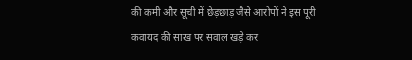की कमी और सूची में छेड़छाड़ जैसे आरोपों ने इस पूरी कवायद की साख पर सवाल खड़े कर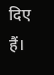दिए हैं।